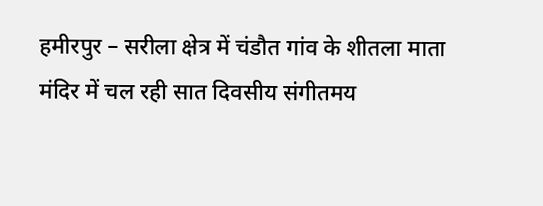हमीरपुर – सरीला क्षेत्र में चंडौत गांव के शीतला माता मंदिर में चल रही सात दिवसीय संगीतमय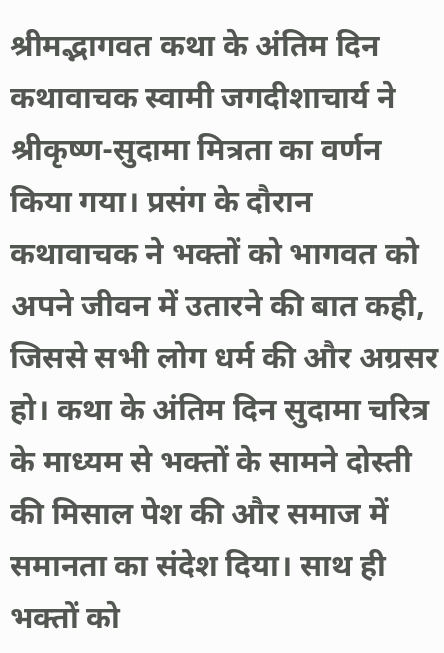श्रीमद्भागवत कथा के अंतिम दिन कथावाचक स्वामी जगदीशाचार्य ने श्रीकृष्ण-सुदामा मित्रता का वर्णन किया गया। प्रसंग के दौरान कथावाचक ने भक्तों को भागवत को अपने जीवन में उतारने की बात कही, जिससे सभी लोग धर्म की और अग्रसर हो। कथा के अंतिम दिन सुदामा चरित्र के माध्यम से भक्तों के सामने दोस्ती की मिसाल पेश की और समाज में समानता का संदेश दिया। साथ ही भक्तों को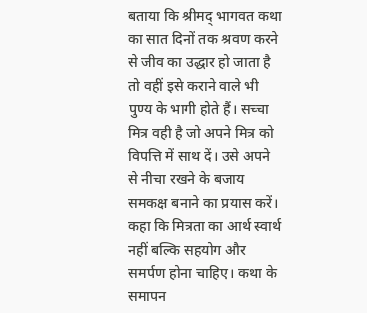बताया कि श्रीमद् भागवत कथा का सात दिनों तक श्रवण करने से जीव का उद्धार हो जाता है तो वहीं इसे कराने वाले भी पुण्य के भागी होते हैं। सच्चा मित्र वही है जो अपने मित्र को विपत्ति में साथ दें। उसे अपने से नीचा रखने के बजाय समकक्ष बनाने का प्रयास करें। कहा कि मित्रता का आर्थ स्वार्थ नहीं बल्कि सहयोग और समर्पण होना चाहिए। कथा के समापन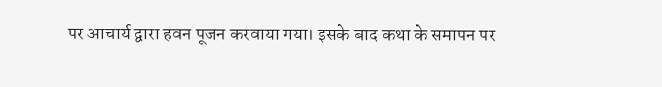पर आचार्य द्वारा हवन पूजन करवाया गया। इसके बाद कथा के समापन पर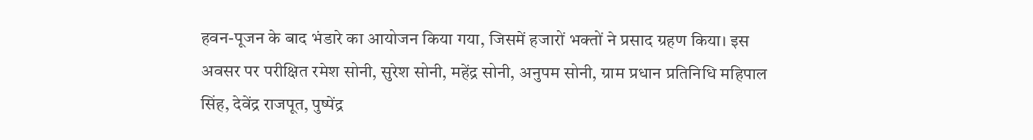हवन-पूजन के बाद भंडारे का आयोजन किया गया, जिसमें हजारों भक्तों ने प्रसाद ग्रहण किया। इस अवसर पर परीक्षित रमेश सोनी, सुरेश सोनी, महेंद्र सोनी, अनुपम सोनी, ग्राम प्रधान प्रतिनिधि महिपाल सिंह, देवेंद्र राजपूत, पुष्पेंद्र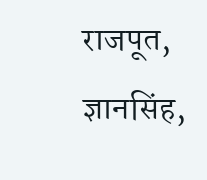राजपूत, ज्ञानसिंह,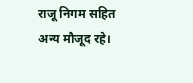राजू निगम सहित अन्य मौजूद रहे।